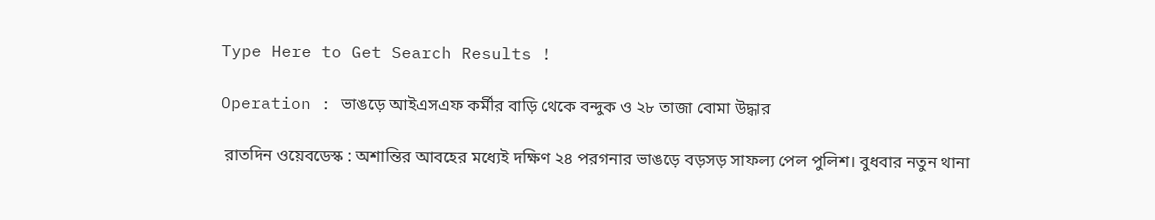Type Here to Get Search Results !

Operation : ভাঙড়ে আইএসএফ কর্মীর বাড়ি থেকে বন্দুক ও ২৮ তাজা বোমা উদ্ধার

 রাতদিন ওয়েবডেস্ক : অশান্তির আবহের মধ্যেই দক্ষিণ ২৪ পরগনার ভাঙড়ে বড়সড় সাফল্য পেল পুলিশ। বুধবার নতুন থানা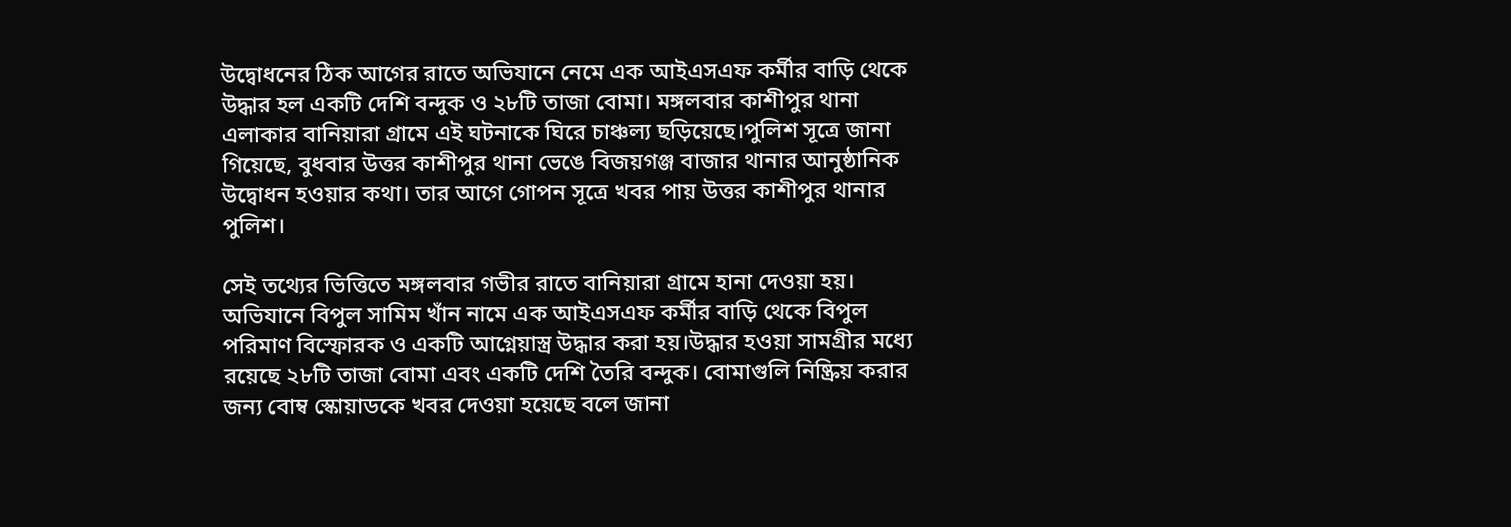উদ্বোধনের ঠিক আগের রাতে অভিযানে নেমে এক আইএসএফ কর্মীর বাড়ি থেকে উদ্ধার হল একটি দেশি বন্দুক ও ২৮টি তাজা বোমা। মঙ্গলবার কাশীপুর থানা এলাকার বানিয়ারা গ্রামে এই ঘটনাকে ঘিরে চাঞ্চল্য ছড়িয়েছে।পুলিশ সূত্রে জানা গিয়েছে, বুধবার উত্তর কাশীপুর থানা ভেঙে বিজয়গঞ্জ বাজার থানার আনুষ্ঠানিক উদ্বোধন হওয়ার কথা। তার আগে গোপন সূত্রে খবর পায় উত্তর কাশীপুর থানার পুলিশ।

সেই তথ্যের ভিত্তিতে মঙ্গলবার গভীর রাতে বানিয়ারা গ্রামে হানা দেওয়া হয়। অভিযানে বিপুল সামিম খাঁন নামে এক আইএসএফ কর্মীর বাড়ি থেকে বিপুল পরিমাণ বিস্ফোরক ও একটি আগ্নেয়াস্ত্র উদ্ধার করা হয়।উদ্ধার হওয়া সামগ্রীর মধ্যে রয়েছে ২৮টি তাজা বোমা এবং একটি দেশি তৈরি বন্দুক। বোমাগুলি নিষ্ক্রিয় করার জন্য বোম্ব স্কোয়াডকে খবর দেওয়া হয়েছে বলে জানা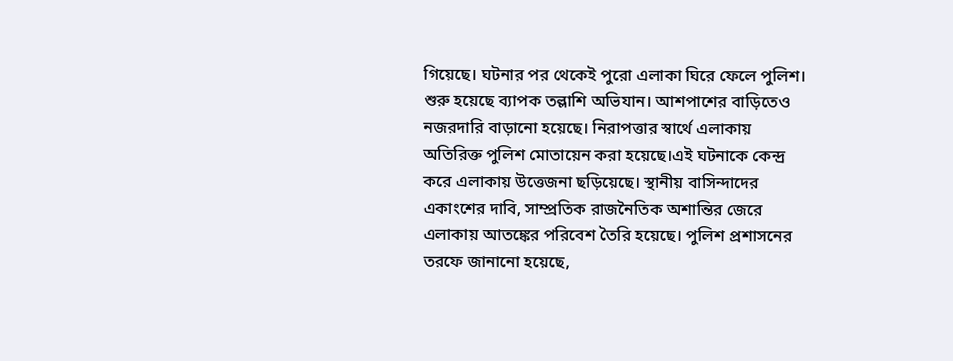গিয়েছে। ঘটনার পর থেকেই পুরো এলাকা ঘিরে ফেলে পুলিশ। শুরু হয়েছে ব্যাপক তল্লাশি অভিযান। আশপাশের বাড়িতেও নজরদারি বাড়ানো হয়েছে। নিরাপত্তার স্বার্থে এলাকায় অতিরিক্ত পুলিশ মোতায়েন করা হয়েছে।এই ঘটনাকে কেন্দ্র করে এলাকায় উত্তেজনা ছড়িয়েছে। স্থানীয় বাসিন্দাদের একাংশের দাবি, সাম্প্রতিক রাজনৈতিক অশান্তির জেরে এলাকায় আতঙ্কের পরিবেশ তৈরি হয়েছে। পুলিশ প্রশাসনের তরফে জানানো হয়েছে,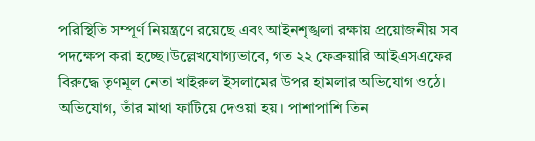পরিস্থিতি সম্পূর্ণ নিয়ন্ত্রণে রয়েছে এবং আইনশৃঙ্খলা রক্ষায় প্রয়োজনীয় সব পদক্ষেপ করা হচ্ছে।উল্লেখযোগ্যভাবে, গত ২২ ফেব্রুয়ারি আইএসএফের বিরুদ্ধে তৃণমূল নেতা খাইরুল ইসলামের উপর হামলার অভিযোগ ওঠে। অভিযোগ, তাঁর মাথা ফাটিয়ে দেওয়া হয়। পাশাপাশি তিন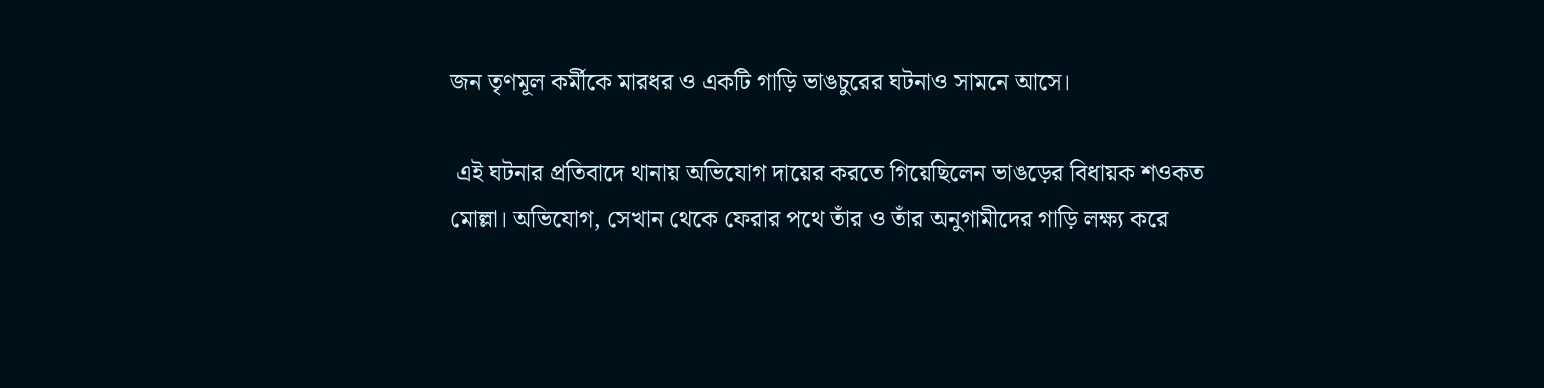জন তৃণমূল কর্মীকে মারধর ও একটি গাড়ি ভাঙচুরের ঘটনাও সামনে আসে।

 এই ঘটনার প্রতিবাদে থানায় অভিযোগ দায়ের করতে গিয়েছিলেন ভাঙড়ের বিধায়ক শওকত মোল্লা। অভিযোগ, সেখান থেকে ফেরার পথে তাঁর ও তাঁর অনুগামীদের গাড়ি লক্ষ্য করে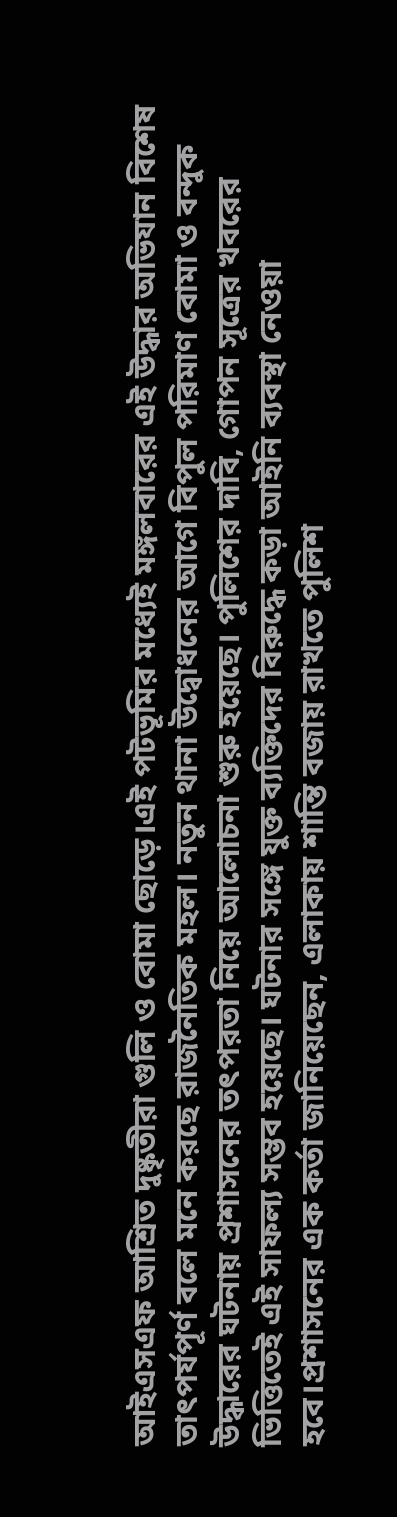আইএসএফ আশ্রিত দুষ্কৃতীরা গুলি ও বোমা ছোড়ে।এই পটভূমির মধ্যেই মঙ্গলবারের এই উদ্ধার অভিযান বিশেষ তাৎপর্যপূর্ণ বলে মনে করছে রাজনৈতিক মহল। নতুন থানা উদ্বোধনের আগে বিপুল পরিমাণ বোমা ও বন্দুক উদ্ধারের ঘটনায় প্রশাসনের তৎপরতা নিয়ে আলোচনা শুরু হয়েছে। পুলিশের দাবি, গোপন সূত্রের খবরের ভিত্তিতেই এই সাফল্য সম্ভব হয়েছে। ঘটনার সঙ্গে যুক্ত ব্যক্তিদের বিরুদ্ধে কড়া আইনি ব্যবস্থা নেওয়া হবে।প্রশাসনের এক কর্তা জানিয়েছেন, এলাকায় শান্তি বজায় রাখতে পুলিশ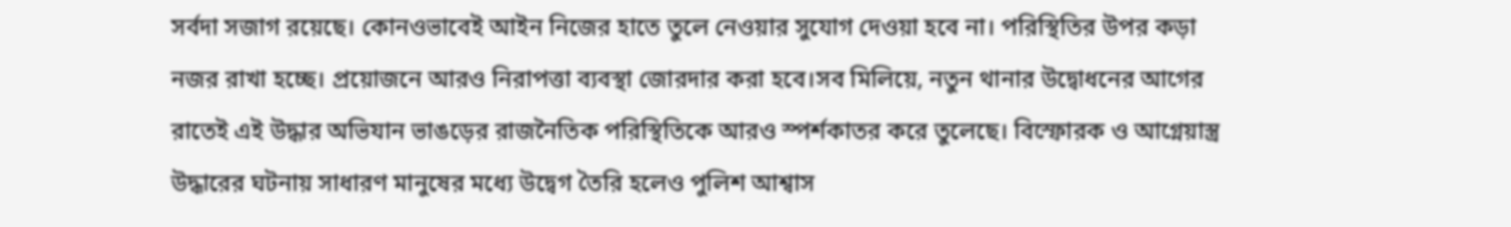সর্বদা সজাগ রয়েছে। কোনওভাবেই আইন নিজের হাতে তুলে নেওয়ার সুযোগ দেওয়া হবে না। পরিস্থিতির উপর কড়া নজর রাখা হচ্ছে। প্রয়োজনে আরও নিরাপত্তা ব্যবস্থা জোরদার করা হবে।সব মিলিয়ে, নতুন থানার উদ্বোধনের আগের রাতেই এই উদ্ধার অভিযান ভাঙড়ের রাজনৈতিক পরিস্থিতিকে আরও স্পর্শকাতর করে তুলেছে। বিস্ফোরক ও আগ্নেয়াস্ত্র উদ্ধারের ঘটনায় সাধারণ মানুষের মধ্যে উদ্বেগ তৈরি হলেও পুলিশ আশ্বাস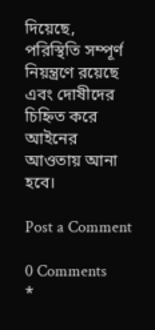দিয়েছে, পরিস্থিতি সম্পূর্ণ নিয়ন্ত্রণে রয়েছে এবং দোষীদের চিহ্নিত করে আইনের আওতায় আনা হবে।

Post a Comment

0 Comments
*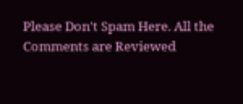Please Don't Spam Here. All the Comments are Reviewed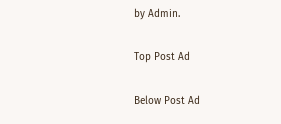by Admin.

Top Post Ad

Below Post Ad